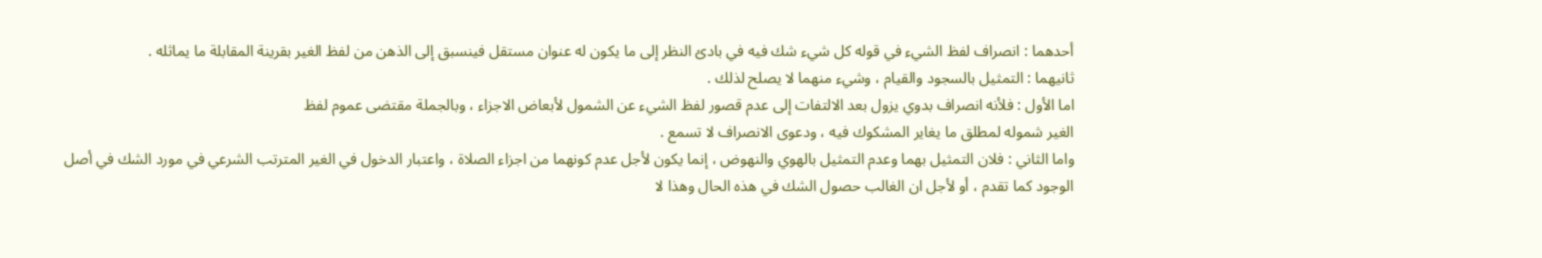أحدهما : انصراف لفظ الشيء في قوله كل شيء شك فيه في بادئ النظر إلى ما يكون له عنوان مستقل فينسبق إلى الذهن من لفظ الغير بقرينة المقابلة ما يماثله .
ثانيهما : التمثيل بالسجود والقيام ، وشيء منهما لا يصلح لذلك .
اما الأول : فلأنه انصراف بدوي يزول بعد الالتفات إلى عدم قصور لفظ الشيء عن الشمول لأبعاض الاجزاء ، وبالجملة مقتضى عموم لفظ
الغير شموله لمطلق ما يغاير المشكوك فيه ، ودعوى الانصراف لا تسمع .
واما الثاني : فلان التمثيل بهما وعدم التمثيل بالهوي والنهوض ، إنما يكون لأجل عدم كونهما من اجزاء الصلاة ، واعتبار الدخول في الغير المترتب الشرعي في مورد الشك في أصل الوجود كما تقدم ، أو لأجل ان الغالب حصول الشك في هذه الحال وهذا لا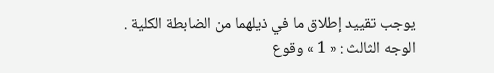يوجب تقييد إطلاق ما في ذيلهما من الضابطة الكلية .
الوجه الثالث : « 1 » وقوع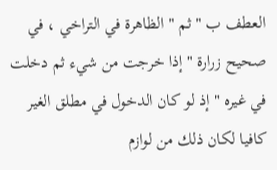العطف ب " ثم " الظاهرة في التراخي ، في صحيح زرارة " إذا خرجت من شيء ثم دخلت في غيره " إذ لو كان الدخول في مطلق الغير كافيا لكان ذلك من لوازم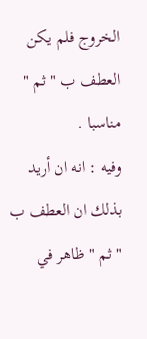الخروج فلم يكن العطف ب " ثم " مناسبا .
وفيه : انه ان أريد بذلك ان العطف ب " ثم " ظاهر في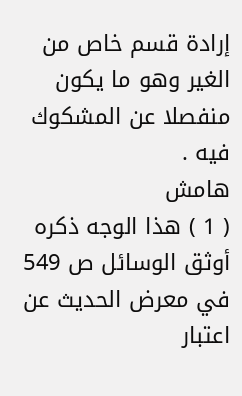إرادة قسم خاص من الغير وهو ما يكون منفصلا عن المشكوك فيه .
هامش
( 1 ) هذا الوجه ذكره أوثق الوسائل ص 549 في معرض الحديث عن اعتبار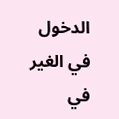الدخول في الغير في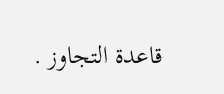قاعدة التجاوز .